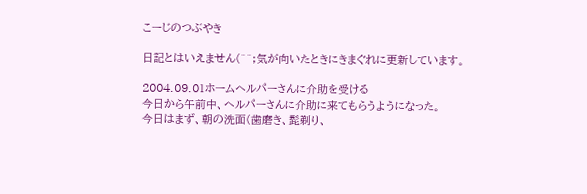こーじのつぶやき

日記とはいえません(^^;気が向いたときにきまぐれに更新しています。

2004.09.01ホームヘルパーさんに介助を受ける
今日から午前中、ヘルパーさんに介助に来てもらうようになった。
今日はまず、朝の洗面(歯磨き、髭剃り、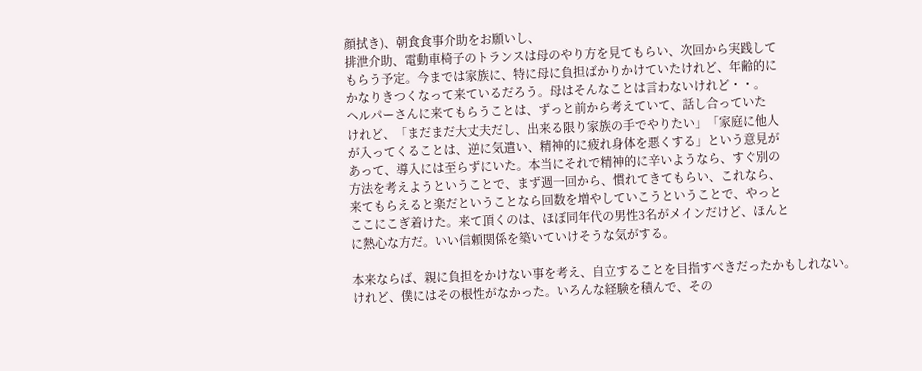顔拭き)、朝食食事介助をお願いし、
排泄介助、電動車椅子のトランスは母のやり方を見てもらい、次回から実践して
もらう予定。今までは家族に、特に母に負担ばかりかけていたけれど、年齢的に
かなりきつくなって来ているだろう。母はそんなことは言わないけれど・・。
ヘルパーさんに来てもらうことは、ずっと前から考えていて、話し合っていた
けれど、「まだまだ大丈夫だし、出来る限り家族の手でやりたい」「家庭に他人
が入ってくることは、逆に気遣い、精神的に疲れ身体を悪くする」という意見が
あって、導入には至らずにいた。本当にそれで精神的に辛いようなら、すぐ別の
方法を考えようということで、まず週一回から、慣れてきてもらい、これなら、
来てもらえると楽だということなら回数を増やしていこうということで、やっと
ここにこぎ着けた。来て頂くのは、ほぼ同年代の男性3名がメインだけど、ほんと
に熱心な方だ。いい信頼関係を築いていけそうな気がする。

本来ならば、親に負担をかけない事を考え、自立することを目指すべきだったかもしれない。けれど、僕にはその根性がなかった。いろんな経験を積んで、その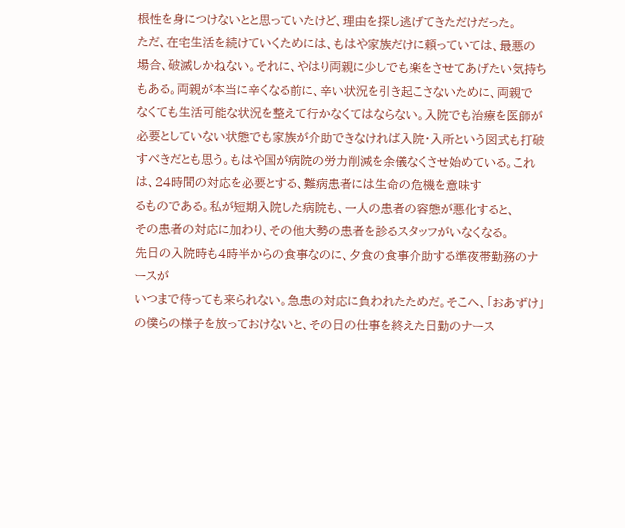根性を身につけないとと思っていたけど、理由を探し逃げてきただけだった。
ただ、在宅生活を続けていくためには、もはや家族だけに頼っていては、最悪の
場合、破滅しかねない。それに、やはり両親に少しでも楽をさせてあげたい気持ち
もある。両親が本当に辛くなる前に、辛い状況を引き起こさないために、両親で
なくても生活可能な状況を整えて行かなくてはならない。入院でも治療を医師が
必要としていない状態でも家族が介助できなければ入院・入所という図式も打破
すべきだとも思う。もはや国が病院の労力削減を余儀なくさせ始めている。これは、24時間の対応を必要とする、難病患者には生命の危機を意味す
るものである。私が短期入院した病院も、一人の患者の容態が悪化すると、
その患者の対応に加わり、その他大勢の患者を診るスタッフがいなくなる。
先日の入院時も4時半からの食事なのに、夕食の食事介助する準夜帯勤務のナースが
いつまで待っても来られない。急患の対応に負われたためだ。そこへ、「おあずけ」
の僕らの様子を放っておけないと、その日の仕事を終えた日勤のナース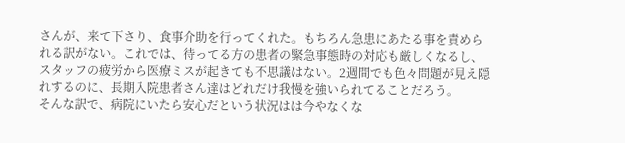さんが、来て下さり、食事介助を行ってくれた。もちろん急患にあたる事を責められる訳がない。これでは、待ってる方の患者の緊急事態時の対応も厳しくなるし、スタッフの疲労から医療ミスが起きても不思議はない。2週間でも色々問題が見え隠れするのに、長期入院患者さん達はどれだけ我慢を強いられてることだろう。
そんな訳で、病院にいたら安心だという状況はは今やなくな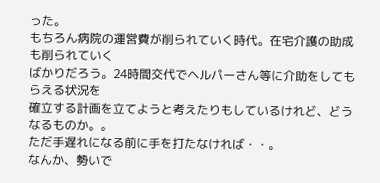った。
もちろん病院の運営費が削られていく時代。在宅介護の助成も削られていく
ばかりだろう。24時間交代でヘルパーさん等に介助をしてもらえる状況を
確立する計画を立てようと考えたりもしているけれど、どうなるものか。。
ただ手遅れになる前に手を打たなければ・・。
なんか、勢いで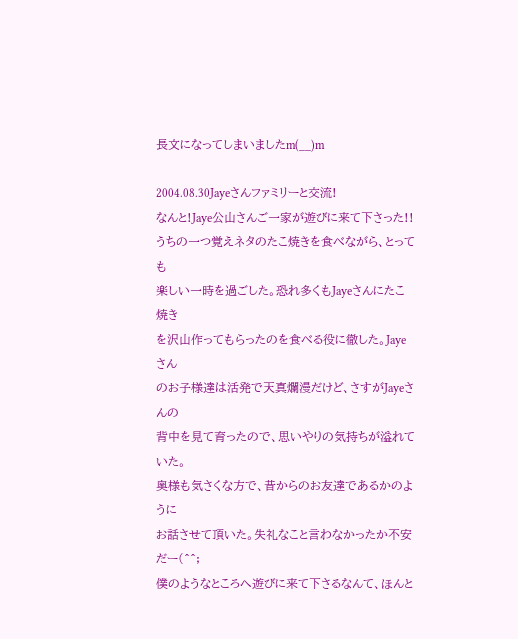長文になってしまいましたm(__)m

2004.08.30Jayeさんファミリーと交流!
なんと!Jaye公山さんご一家が遊びに来て下さった!!
うちの一つ覚えネタのたこ焼きを食べながら、とっても
楽しい一時を過ごした。恐れ多くもJayeさんにたこ焼き
を沢山作ってもらったのを食べる役に徹した。Jayeさん
のお子様達は活発で天真爛漫だけど、さすがJayeさんの
背中を見て育ったので、思いやりの気持ちが溢れていた。
奥様も気さくな方で、昔からのお友達であるかのように
お話させて頂いた。失礼なこと言わなかったか不安だー(^^;
僕のようなところへ遊びに来て下さるなんて、ほんと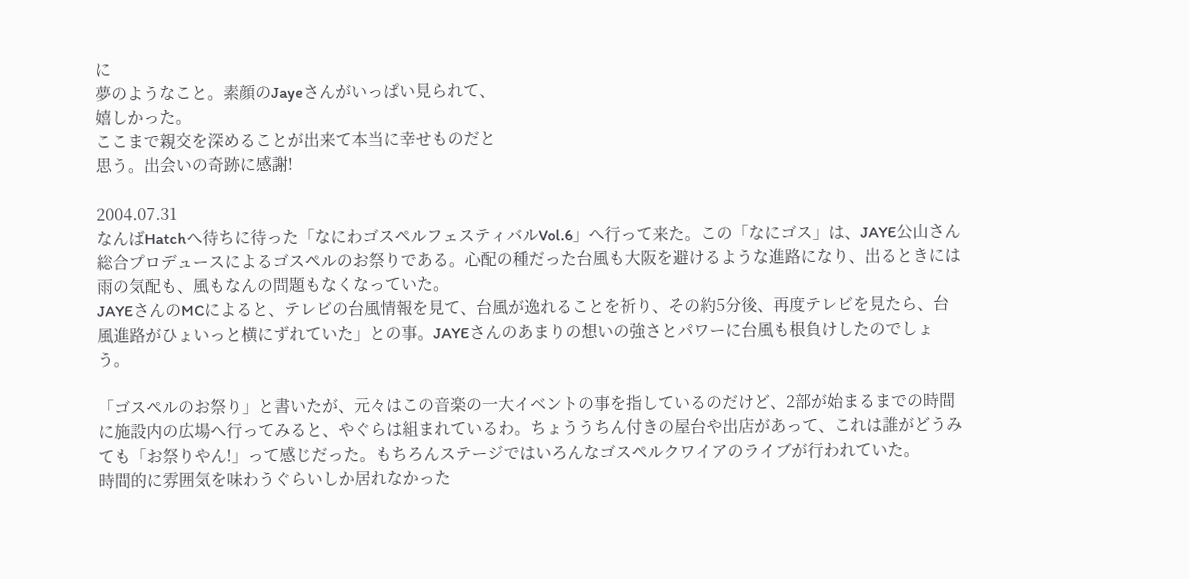に
夢のようなこと。素顔のJayeさんがいっぱい見られて、
嬉しかった。
ここまで親交を深めることが出来て本当に幸せものだと
思う。出会いの奇跡に感謝!

2004.07.31
なんばHatchへ待ちに待った「なにわゴスペルフェスティバルVol.6」へ行って来た。この「なにゴス」は、JAYE公山さん総合プロデュースによるゴスペルのお祭りである。心配の種だった台風も大阪を避けるような進路になり、出るときには雨の気配も、風もなんの問題もなくなっていた。
JAYEさんのMCによると、テレビの台風情報を見て、台風が逸れることを祈り、その約5分後、再度テレビを見たら、台風進路がひょいっと横にずれていた」との事。JAYEさんのあまりの想いの強さとパワーに台風も根負けしたのでしょう。

「ゴスペルのお祭り」と書いたが、元々はこの音楽の一大イベントの事を指しているのだけど、2部が始まるまでの時間に施設内の広場へ行ってみると、やぐらは組まれているわ。ちょううちん付きの屋台や出店があって、これは誰がどうみても「お祭りやん!」って感じだった。もちろんステージではいろんなゴスペルクワイアのライブが行われていた。
時間的に雰囲気を味わうぐらいしか居れなかった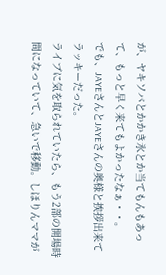が、ヤキソバとかかき氷とか当てもんもあって、もっと早く来てもよかったなぁ・・。
でも、JAYEさんとJAYEさんの奥様と挨拶出来てラッキーだった。
ライブに気を取られていたら、もう2部の開場時間になっていて、急いで移動。しほりんママが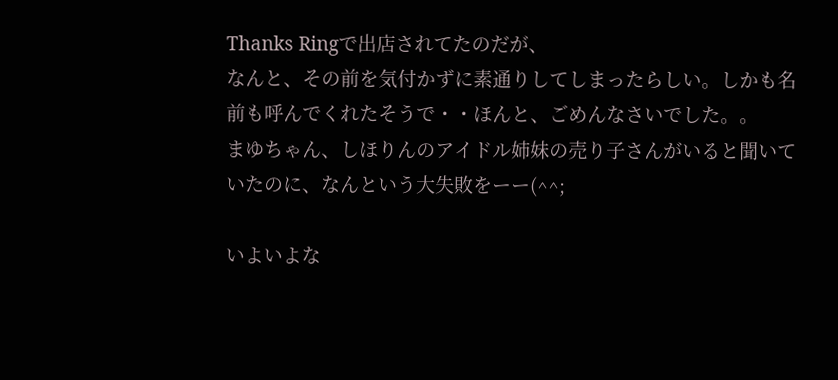Thanks Ringで出店されてたのだが、
なんと、その前を気付かずに素通りしてしまったらしい。しかも名前も呼んでくれたそうで・・ほんと、ごめんなさいでした。。
まゆちゃん、しほりんのアイドル姉妹の売り子さんがいると聞いていたのに、なんという大失敗をーー(^^;

いよいよな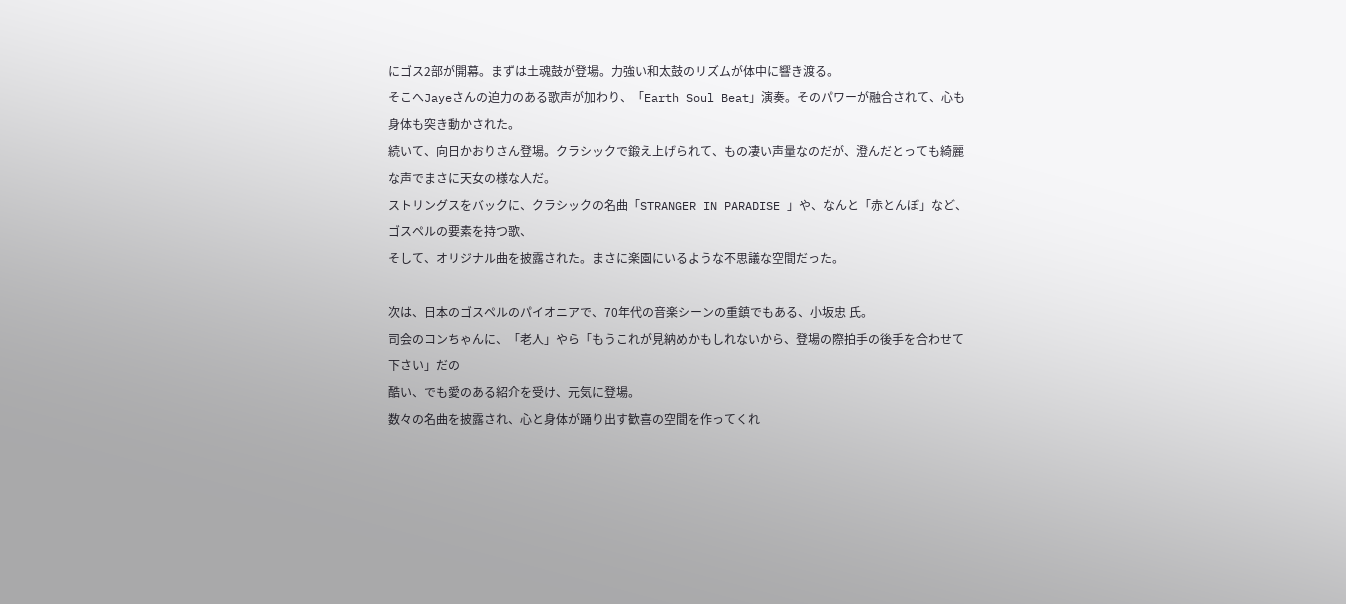にゴス2部が開幕。まずは土魂鼓が登場。力強い和太鼓のリズムが体中に響き渡る。
そこへJayeさんの迫力のある歌声が加わり、「Earth Soul Beat」演奏。そのパワーが融合されて、心も身体も突き動かされた。
続いて、向日かおりさん登場。クラシックで鍛え上げられて、もの凄い声量なのだが、澄んだとっても綺麗な声でまさに天女の様な人だ。
ストリングスをバックに、クラシックの名曲「STRANGER IN PARADISE 」や、なんと「赤とんぼ」など、ゴスペルの要素を持つ歌、
そして、オリジナル曲を披露された。まさに楽園にいるような不思議な空間だった。

次は、日本のゴスペルのパイオニアで、70年代の音楽シーンの重鎮でもある、小坂忠 氏。
司会のコンちゃんに、「老人」やら「もうこれが見納めかもしれないから、登場の際拍手の後手を合わせて下さい」だの
酷い、でも愛のある紹介を受け、元気に登場。
数々の名曲を披露され、心と身体が踊り出す歓喜の空間を作ってくれ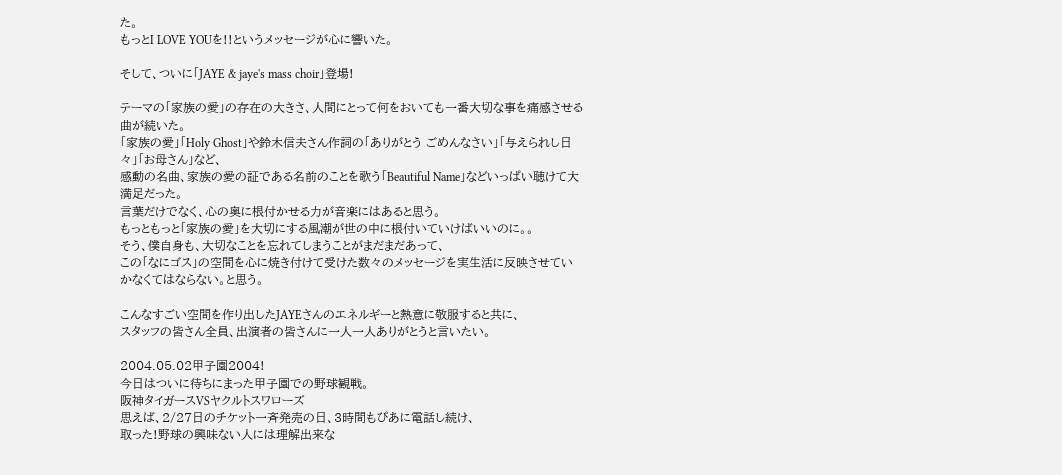た。
もっとI LOVE YOUを!!というメッセージが心に響いた。

そして、ついに「JAYE & jaye's mass choir」登場!

テーマの「家族の愛」の存在の大きさ、人間にとって何をおいても一番大切な事を痛感させる曲が続いた。
「家族の愛」「Holy Ghost」や鈴木信夫さん作詞の「ありがとう ごめんなさい」「与えられし日々」「お母さん」など、
感動の名曲、家族の愛の証である名前のことを歌う「Beautiful Name」などいっぱい聴けて大満足だった。
言葉だけでなく、心の奥に根付かせる力が音楽にはあると思う。
もっともっと「家族の愛」を大切にする風潮が世の中に根付いていけばいいのに。。
そう、僕自身も、大切なことを忘れてしまうことがまだまだあって、
この「なにゴス」の空間を心に焼き付けて受けた数々のメッセージを実生活に反映させていかなくてはならない。と思う。

こんなすごい空間を作り出したJAYEさんのエネルギーと熱意に敬服すると共に、
スタッフの皆さん全員、出演者の皆さんに一人一人ありがとうと言いたい。

2004.05.02甲子園2004!
今日はついに待ちにまった甲子園での野球観戦。
阪神タイガースVSヤクルトスワローズ
思えば、2/27日のチケット一斉発売の日、3時間もぴあに電話し続け、
取った!野球の興味ない人には理解出来な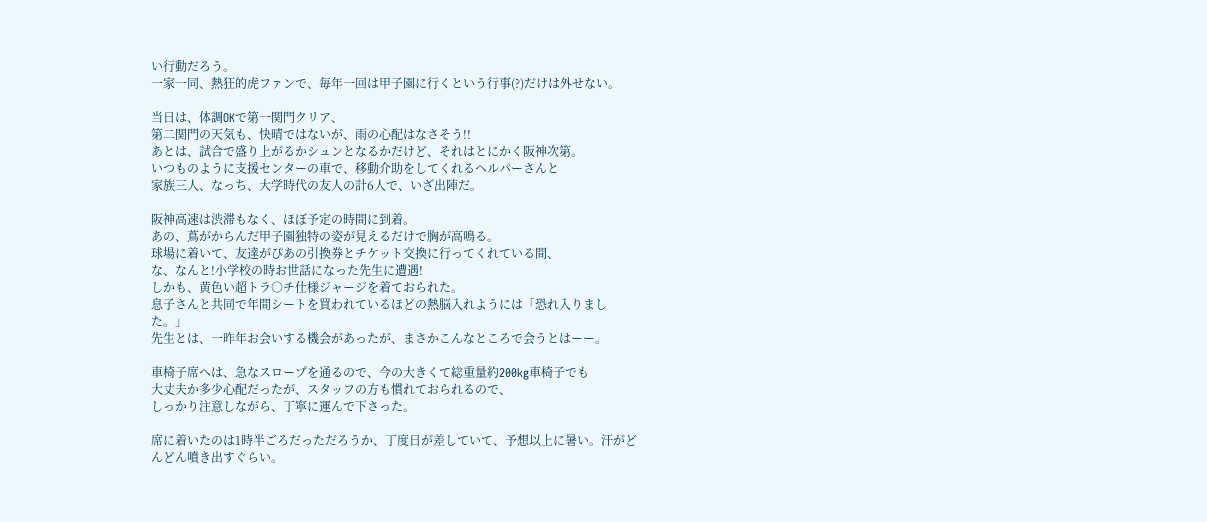い行動だろう。
一家一同、熱狂的虎ファンで、毎年一回は甲子園に行くという行事(?)だけは外せない。

当日は、体調OKで第一関門クリア、
第二関門の天気も、快晴ではないが、雨の心配はなさそう!!
あとは、試合で盛り上がるかシュンとなるかだけど、それはとにかく阪神次第。
いつものように支援センターの車で、移動介助をしてくれるヘルパーさんと
家族三人、なっち、大学時代の友人の計6人で、いざ出陣だ。

阪神高速は渋滞もなく、ほぼ予定の時間に到着。
あの、蔦がからんだ甲子園独特の姿が見えるだけで胸が高鳴る。
球場に着いて、友達がぴあの引換券とチケット交換に行ってくれている間、
な、なんと!小学校の時お世話になった先生に遭遇!
しかも、黄色い超トラ○チ仕様ジャージを着ておられた。
息子さんと共同で年間シートを買われているほどの熱脳入れようには「恐れ入りました。」
先生とは、一昨年お会いする機会があったが、まさかこんなところで会うとはーー。

車椅子席へは、急なスロープを通るので、今の大きくて総重量約200kg車椅子でも
大丈夫か多少心配だったが、スタッフの方も慣れておられるので、
しっかり注意しながら、丁寧に運んで下さった。

席に着いたのは1時半ごろだっただろうか、丁度日が差していて、予想以上に暑い。汗がどんどん噴き出すぐらい。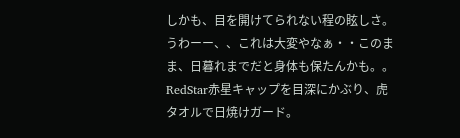しかも、目を開けてられない程の眩しさ。
うわーー、、これは大変やなぁ・・このまま、日暮れまでだと身体も保たんかも。。
RedStar赤星キャップを目深にかぶり、虎タオルで日焼けガード。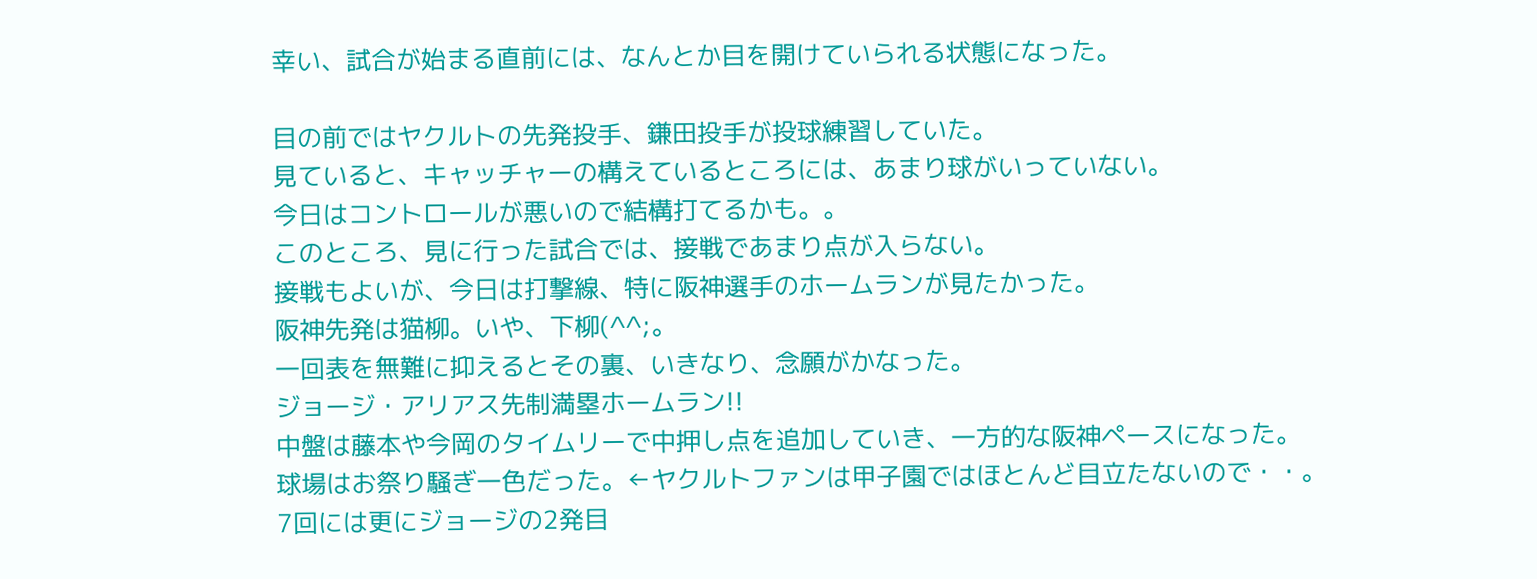幸い、試合が始まる直前には、なんとか目を開けていられる状態になった。

目の前ではヤクルトの先発投手、鎌田投手が投球練習していた。
見ていると、キャッチャーの構えているところには、あまり球がいっていない。
今日はコントロールが悪いので結構打てるかも。。
このところ、見に行った試合では、接戦であまり点が入らない。
接戦もよいが、今日は打撃線、特に阪神選手のホームランが見たかった。
阪神先発は猫柳。いや、下柳(^^;。
一回表を無難に抑えるとその裏、いきなり、念願がかなった。
ジョージ・アリアス先制満塁ホームラン!!
中盤は藤本や今岡のタイムリーで中押し点を追加していき、一方的な阪神ペースになった。
球場はお祭り騒ぎ一色だった。←ヤクルトファンは甲子園ではほとんど目立たないので・・。
7回には更にジョージの2発目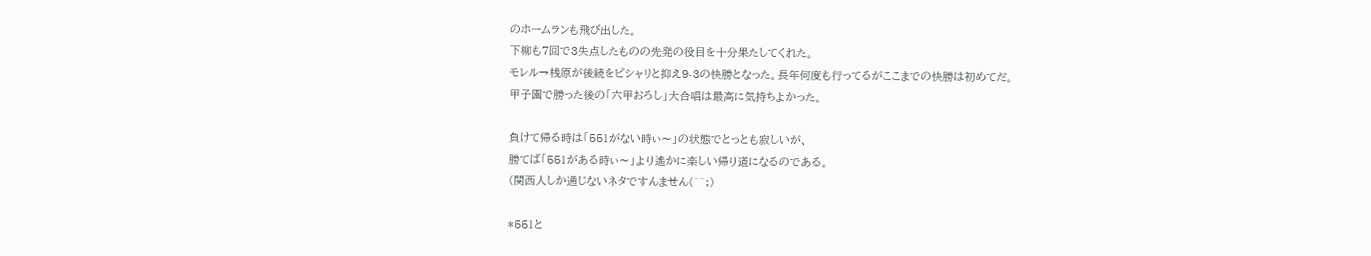のホームランも飛び出した。
下柳も7回で3失点したものの先発の役目を十分果たしてくれた。
モレル→桟原が後続をピシャリと抑え9-3の快勝となった。長年何度も行ってるがここまでの快勝は初めてだ。
甲子園で勝った後の「六甲おろし」大合唱は最高に気持ちよかった。

負けて帰る時は「551がない時ぃ〜」の状態でとっとも寂しいが、
勝てば「551がある時ぃ〜」より遙かに楽しい帰り道になるのである。
(関西人しか通じないネタですんません(^^;)

*551と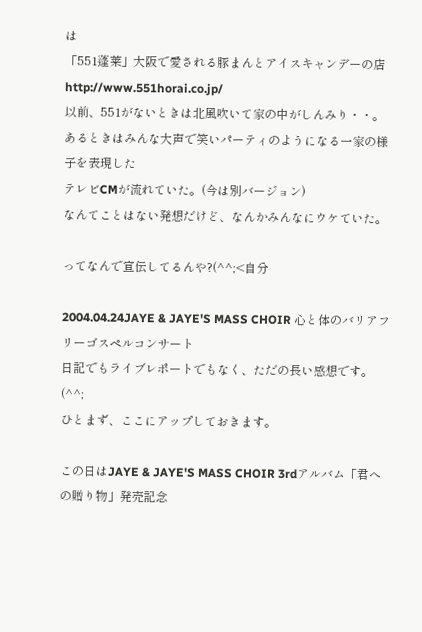は
「551蓬莱」大阪で愛される豚まんとアイスキャンデーの店
http://www.551horai.co.jp/
以前、551がないときは北風吹いて家の中がしんみり・・。
あるときはみんな大声で笑いパーティのようになる一家の様子を表現した
テレビCMが流れていた。(今は別バージョン)
なんてことはない発想だけど、なんかみんなにウケていた。

ってなんで宣伝してるんや?(^^;<自分

2004.04.24JAYE & JAYE'S MASS CHOIR 心と体のバリアフリーゴスペルコンサート
日記でもライブレポートでもなく、ただの長い感想です。(^^;
ひとまず、ここにアップしておきます。

この日はJAYE & JAYE'S MASS CHOIR 3rdアルバム「君への贈り物」発売記念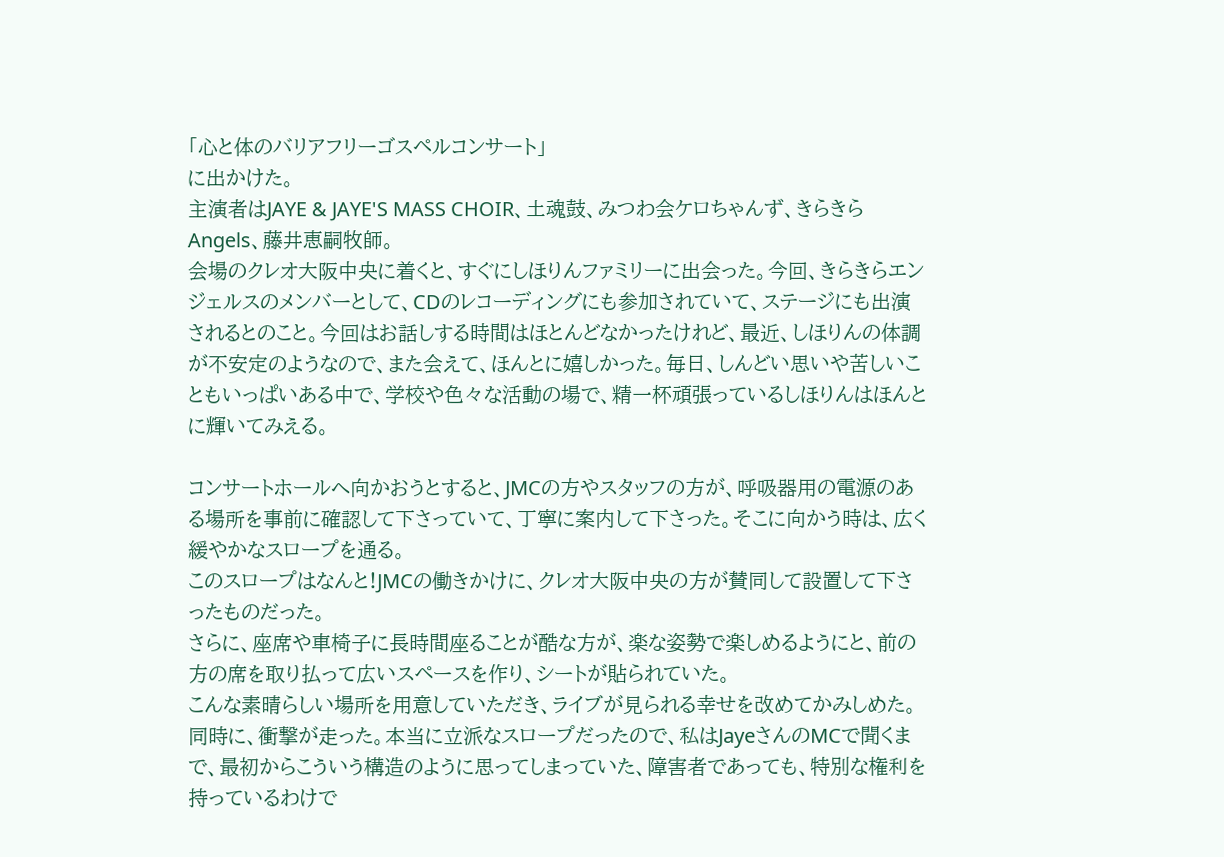「心と体のバリアフリーゴスペルコンサート」
に出かけた。
主演者はJAYE & JAYE'S MASS CHOIR、土魂鼓、みつわ会ケロちゃんず、きらきらAngels、藤井恵嗣牧師。
会場のクレオ大阪中央に着くと、すぐにしほりんファミリーに出会った。今回、きらきらエンジェルスのメンバーとして、CDのレコーディングにも参加されていて、ステージにも出演されるとのこと。今回はお話しする時間はほとんどなかったけれど、最近、しほりんの体調が不安定のようなので、また会えて、ほんとに嬉しかった。毎日、しんどい思いや苦しいこともいっぱいある中で、学校や色々な活動の場で、精一杯頑張っているしほりんはほんとに輝いてみえる。

コンサートホールへ向かおうとすると、JMCの方やスタッフの方が、呼吸器用の電源のある場所を事前に確認して下さっていて、丁寧に案内して下さった。そこに向かう時は、広く緩やかなスロープを通る。
このスロープはなんと!JMCの働きかけに、クレオ大阪中央の方が賛同して設置して下さったものだった。
さらに、座席や車椅子に長時間座ることが酷な方が、楽な姿勢で楽しめるようにと、前の方の席を取り払って広いスペースを作り、シートが貼られていた。
こんな素晴らしい場所を用意していただき、ライブが見られる幸せを改めてかみしめた。
同時に、衝撃が走った。本当に立派なスロープだったので、私はJayeさんのMCで聞くまで、最初からこういう構造のように思ってしまっていた、障害者であっても、特別な権利を持っているわけで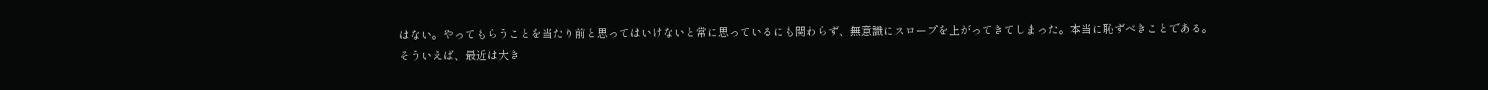はない。やってもらうことを当たり前と思ってはいけないと常に思っているにも関わらず、無意識にスロープを上がってきてしまった。本当に恥ずべきことである。
そういえば、最近は大き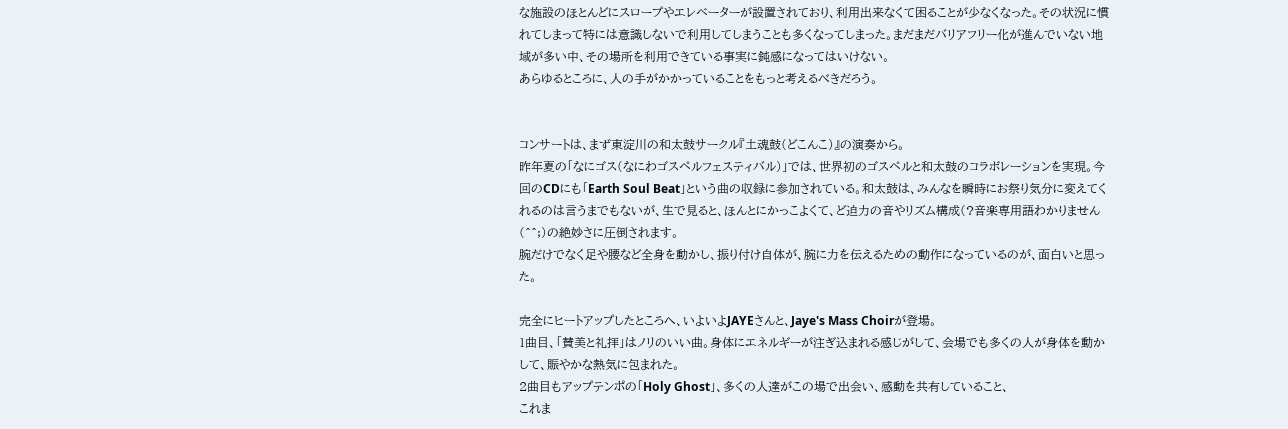な施設のほとんどにスロープやエレベーターが設置されており、利用出来なくて困ることが少なくなった。その状況に慣れてしまって特には意識しないで利用してしまうことも多くなってしまった。まだまだバリアフリー化が進んでいない地域が多い中、その場所を利用できている事実に鈍感になってはいけない。
あらゆるところに、人の手がかかっていることをもっと考えるべきだろう。


コンサートは、まず東淀川の和太鼓サークル『土魂鼓(どこんこ)』の演奏から。
昨年夏の「なにゴス(なにわゴスペルフェスティバル)」では、世界初のゴスペルと和太鼓のコラボレーションを実現。今回のCDにも「Earth Soul Beat」という曲の収録に参加されている。和太鼓は、みんなを瞬時にお祭り気分に変えてくれるのは言うまでもないが、生で見ると、ほんとにかっこよくて、ど迫力の音やリズム構成(?音楽専用語わかりません(^^;)の絶妙さに圧倒されます。
腕だけでなく足や腰など全身を動かし、振り付け自体が、腕に力を伝えるための動作になっているのが、面白いと思った。

完全にヒートアップしたところへ、いよいよJAYEさんと、Jaye's Mass Choirが登場。
1曲目、「賛美と礼拝」はノリのいい曲。身体にエネルギーが注ぎ込まれる感じがして、会場でも多くの人が身体を動かして、賑やかな熱気に包まれた。
2曲目もアップテンポの「Holy Ghost」、多くの人達がこの場で出会い、感動を共有していること、
これま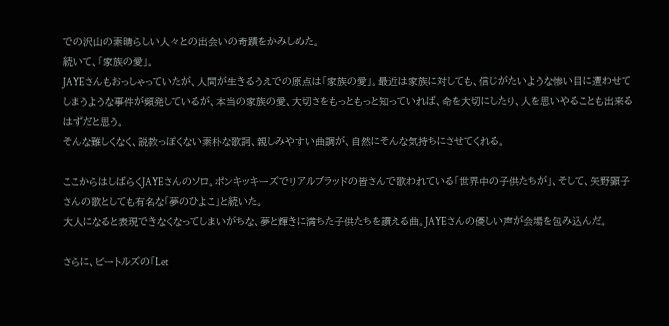での沢山の素晴らしい人々との出会いの奇蹟をかみしめた。
続いて、「家族の愛」。
JAYEさんもおっしゃっていたが、人間が生きるうえでの原点は「家族の愛」。最近は家族に対しても、信じがたいような惨い目に遭わせてしまうような事件が頻発しているが、本当の家族の愛、大切さをもっともっと知っていれば、命を大切にしたり、人を思いやることも出来るはずだと思う。
そんな難しくなく、説教っぽくない素朴な歌詞、親しみやすい曲調が、自然にそんな気持ちにさせてくれる。

ここからはしばらくJAYEさんのソロ。ポンキッキーズでリアルブラッドの皆さんで歌われている「世界中の子供たちが」、そして、矢野顕子さんの歌としても有名な「夢のひよこ」と続いた。
大人になると表現できなくなってしまいがちな、夢と輝きに満ちた子供たちを讃える曲。JAYEさんの優しい声が会場を包み込んだ。

さらに、ビートルズの「Let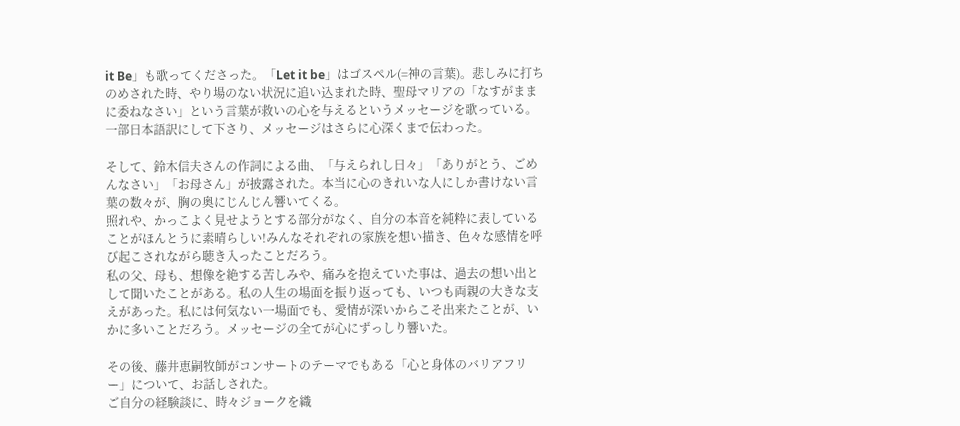it Be」も歌ってくださった。「Let it be」はゴスペル(=神の言葉)。悲しみに打ちのめされた時、やり場のない状況に追い込まれた時、聖母マリアの「なすがままに委ねなさい」という言葉が救いの心を与えるというメッセージを歌っている。
一部日本語訳にして下さり、メッセージはさらに心深くまで伝わった。

そして、鈴木信夫さんの作詞による曲、「与えられし日々」「ありがとう、ごめんなさい」「お母さん」が披露された。本当に心のきれいな人にしか書けない言葉の数々が、胸の奥にじんじん響いてくる。
照れや、かっこよく見せようとする部分がなく、自分の本音を純粋に表していることがほんとうに素晴らしい!みんなそれぞれの家族を想い描き、色々な感情を呼び起こされながら聴き入ったことだろう。
私の父、母も、想像を絶する苦しみや、痛みを抱えていた事は、過去の想い出として聞いたことがある。私の人生の場面を振り返っても、いつも両親の大きな支えがあった。私には何気ない一場面でも、愛情が深いからこそ出来たことが、いかに多いことだろう。メッセージの全てが心にずっしり響いた。

その後、藤井恵嗣牧師がコンサートのテーマでもある「心と身体のバリアフリー」について、お話しされた。
ご自分の経験談に、時々ジョークを織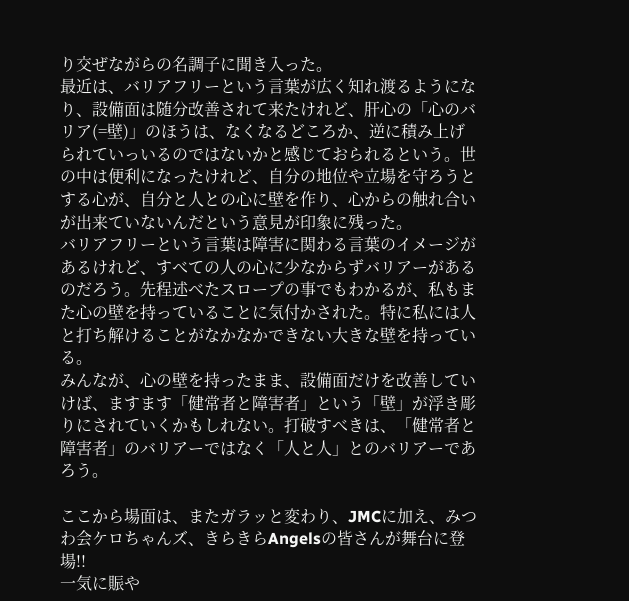り交ぜながらの名調子に聞き入った。
最近は、バリアフリーという言葉が広く知れ渡るようになり、設備面は随分改善されて来たけれど、肝心の「心のバリア(=壁)」のほうは、なくなるどころか、逆に積み上げられていっいるのではないかと感じておられるという。世の中は便利になったけれど、自分の地位や立場を守ろうとする心が、自分と人との心に壁を作り、心からの触れ合いが出来ていないんだという意見が印象に残った。
バリアフリーという言葉は障害に関わる言葉のイメージがあるけれど、すべての人の心に少なからずバリアーがあるのだろう。先程述べたスロープの事でもわかるが、私もまた心の壁を持っていることに気付かされた。特に私には人と打ち解けることがなかなかできない大きな壁を持っている。
みんなが、心の壁を持ったまま、設備面だけを改善していけば、ますます「健常者と障害者」という「壁」が浮き彫りにされていくかもしれない。打破すべきは、「健常者と障害者」のバリアーではなく「人と人」とのバリアーであろう。

ここから場面は、またガラッと変わり、JMCに加え、みつわ会ケロちゃんズ、きらきらAngelsの皆さんが舞台に登場!!
一気に賑や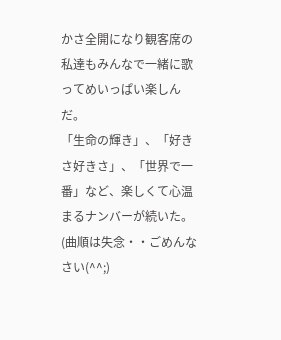かさ全開になり観客席の私達もみんなで一緒に歌ってめいっぱい楽しんだ。
「生命の輝き」、「好きさ好きさ」、「世界で一番」など、楽しくて心温まるナンバーが続いた。(曲順は失念・・ごめんなさい(^^;)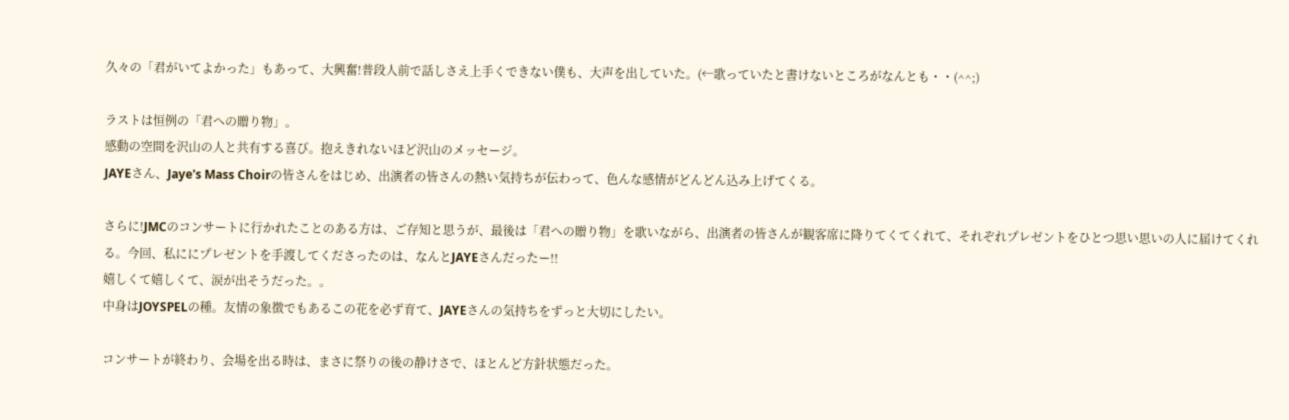久々の「君がいてよかった」もあって、大興奮!普段人前で話しさえ上手くできない僕も、大声を出していた。(←歌っていたと書けないところがなんとも・・(^^;)

ラストは恒例の「君への贈り物」。
感動の空間を沢山の人と共有する喜び。抱えきれないほど沢山のメッセージ。
JAYEさん、Jaye's Mass Choirの皆さんをはじめ、出演者の皆さんの熱い気持ちが伝わって、色んな感情がどんどん込み上げてくる。

さらに!JMCのコンサートに行かれたことのある方は、ご存知と思うが、最後は「君への贈り物」を歌いながら、出演者の皆さんが観客席に降りてくてくれて、それぞれプレゼントをひとつ思い思いの人に届けてくれる。今回、私ににプレゼントを手渡してくださったのは、なんとJAYEさんだったー!!
嬉しくて嬉しくて、涙が出そうだった。。
中身はJOYSPELの種。友情の象徴でもあるこの花を必ず育て、JAYEさんの気持ちをずっと大切にしたい。

コンサートが終わり、会場を出る時は、まさに祭りの後の静けさで、ほとんど方針状態だった。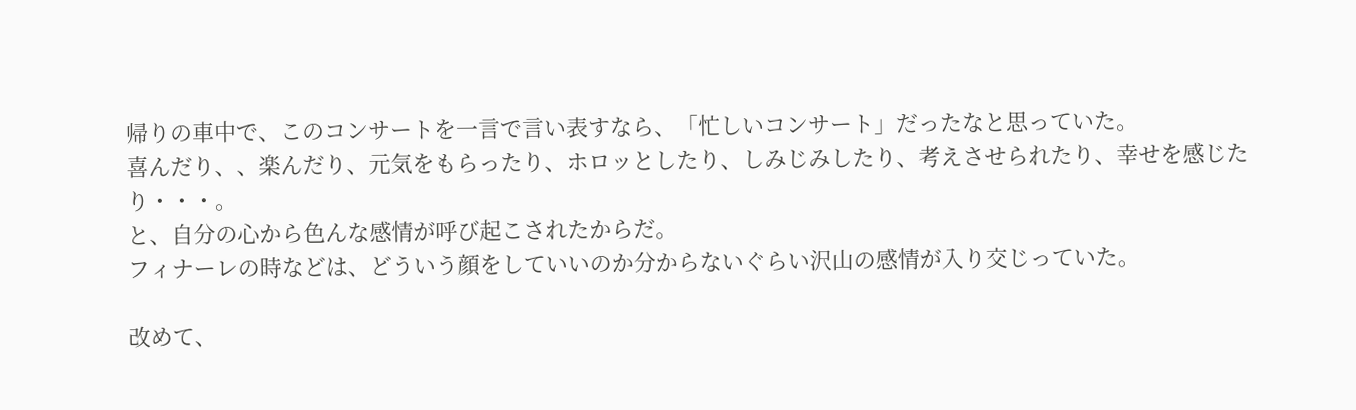帰りの車中で、このコンサートを一言で言い表すなら、「忙しいコンサート」だったなと思っていた。
喜んだり、、楽んだり、元気をもらったり、ホロッとしたり、しみじみしたり、考えさせられたり、幸せを感じたり・・・。
と、自分の心から色んな感情が呼び起こされたからだ。
フィナーレの時などは、どういう顔をしていいのか分からないぐらい沢山の感情が入り交じっていた。

改めて、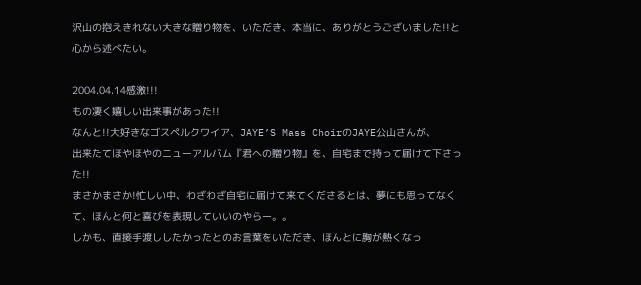沢山の抱えきれない大きな贈り物を、いただき、本当に、ありがとうございました!!と心から述べたい。

2004.04.14感激!!!
もの凄く嬉しい出来事があった!!
なんと!!大好きなゴスペルクワイア、JAYE’S Mass ChoirのJAYE公山さんが、
出来たてほやほやのニューアルバム『君への贈り物』を、自宅まで持って届けて下さった!!
まさかまさか!忙しい中、わざわざ自宅に届けて来てくださるとは、夢にも思ってなくて、ほんと何と喜びを表現していいのやらー。。
しかも、直接手渡ししたかったとのお言葉をいただき、ほんとに胸が熱くなっ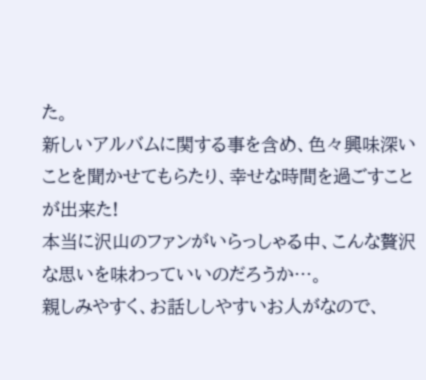た。
新しいアルバムに関する事を含め、色々興味深いことを聞かせてもらたり、幸せな時間を過ごすことが出来た!
本当に沢山のファンがいらっしゃる中、こんな贅沢な思いを味わっていいのだろうか…。
親しみやすく、お話ししやすいお人がなので、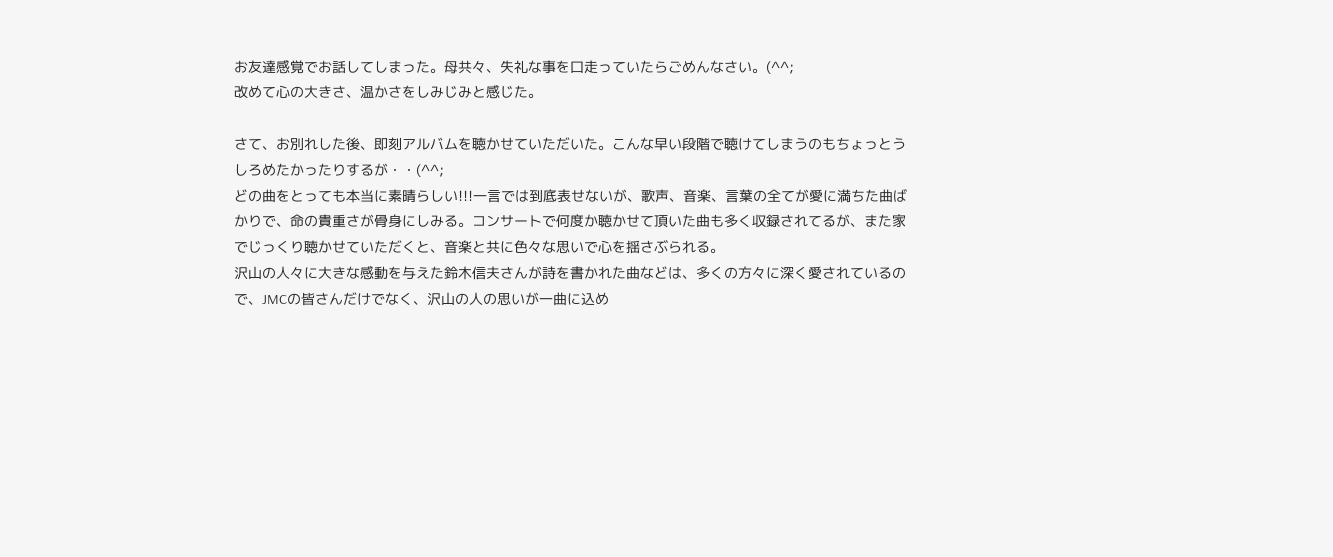お友達感覚でお話してしまった。母共々、失礼な事を口走っていたらごめんなさい。(^^;
改めて心の大きさ、温かさをしみじみと感じた。

さて、お別れした後、即刻アルバムを聴かせていただいた。こんな早い段階で聴けてしまうのもちょっとうしろめたかったりするが・・(^^;
どの曲をとっても本当に素晴らしい!!!一言では到底表せないが、歌声、音楽、言葉の全てが愛に満ちた曲ばかりで、命の貴重さが骨身にしみる。コンサートで何度か聴かせて頂いた曲も多く収録されてるが、また家でじっくり聴かせていただくと、音楽と共に色々な思いで心を揺さぶられる。
沢山の人々に大きな感動を与えた鈴木信夫さんが詩を書かれた曲などは、多くの方々に深く愛されているので、JMCの皆さんだけでなく、沢山の人の思いが一曲に込め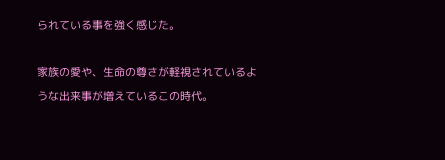られている事を強く感じた。

家族の愛や、生命の尊さが軽視されているような出来事が増えているこの時代。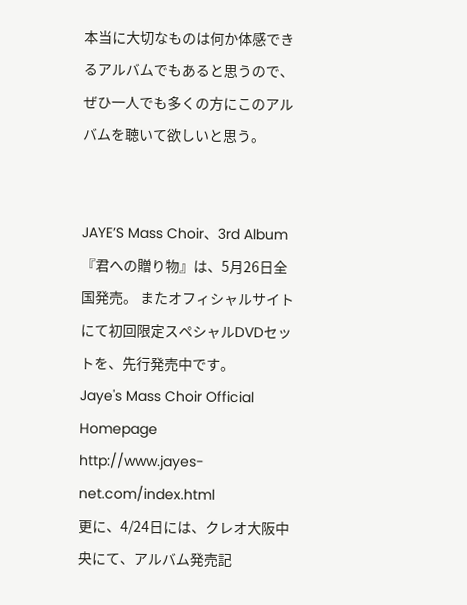本当に大切なものは何か体感できるアルバムでもあると思うので、ぜひ一人でも多くの方にこのアルバムを聴いて欲しいと思う。


JAYE’S Mass Choir、3rd Album『君への贈り物』は、5月26日全国発売。 またオフィシャルサイトにて初回限定スペシャルDVDセットを、先行発売中です。
Jaye's Mass Choir Official Homepage
http://www.jayes-net.com/index.html
更に、4/24日には、クレオ大阪中央にて、アルバム発売記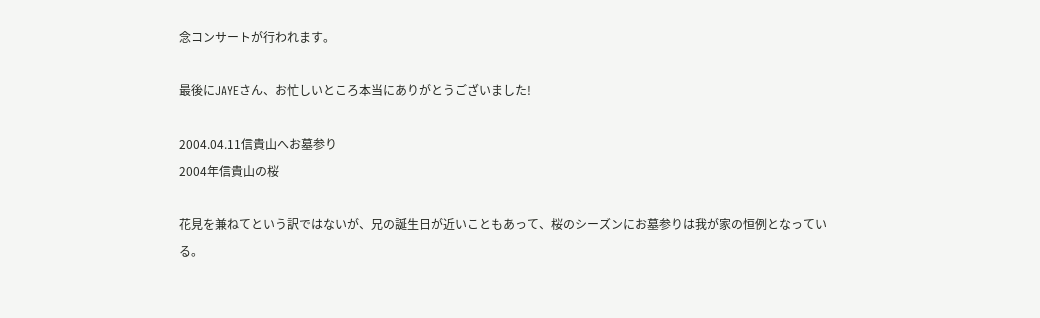念コンサートが行われます。

最後にJAYEさん、お忙しいところ本当にありがとうございました!

2004.04.11信貴山へお墓参り
2004年信貴山の桜

花見を兼ねてという訳ではないが、兄の誕生日が近いこともあって、桜のシーズンにお墓参りは我が家の恒例となっている。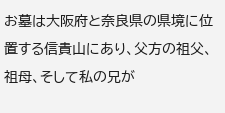お墓は大阪府と奈良県の県境に位置する信貴山にあり、父方の祖父、祖母、そして私の兄が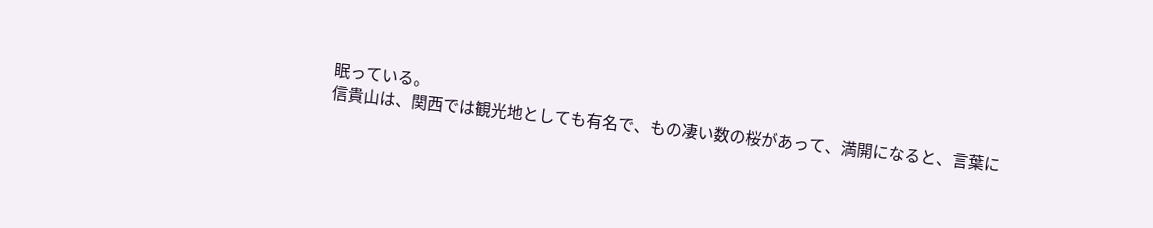眠っている。
信貴山は、関西では観光地としても有名で、もの凄い数の桜があって、満開になると、言葉に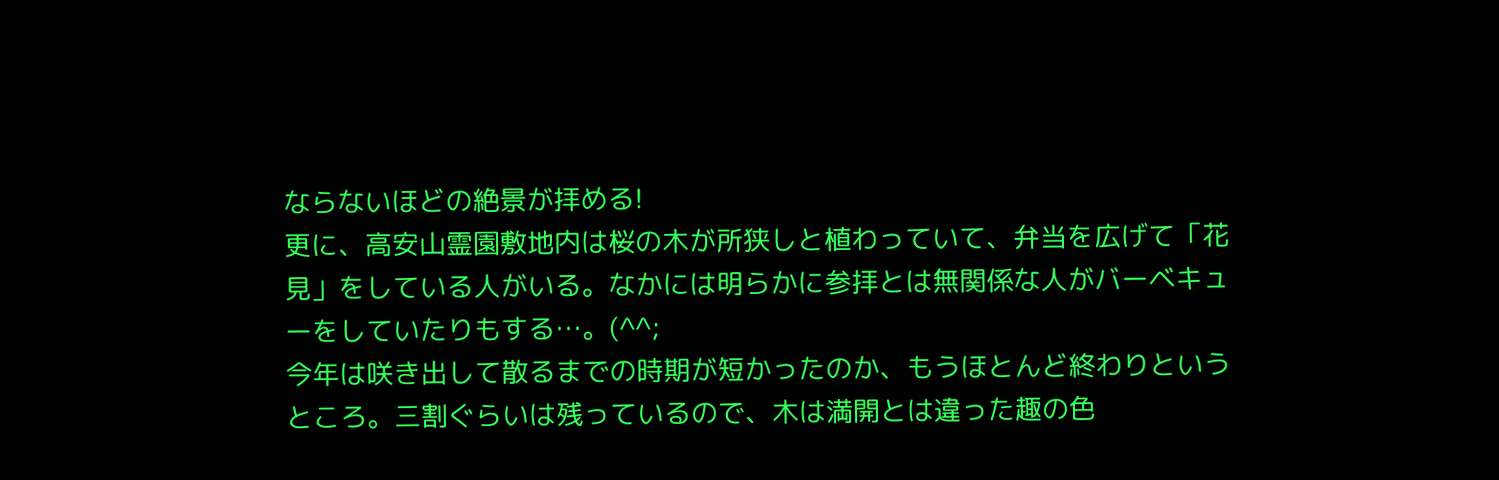ならないほどの絶景が拝める!
更に、高安山霊園敷地内は桜の木が所狭しと植わっていて、弁当を広げて「花見」をしている人がいる。なかには明らかに参拝とは無関係な人がバーベキューをしていたりもする…。(^^;
今年は咲き出して散るまでの時期が短かったのか、もうほとんど終わりというところ。三割ぐらいは残っているので、木は満開とは違った趣の色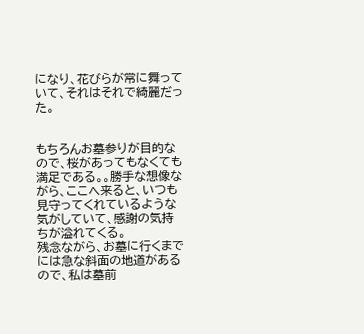になり、花びらが常に舞っていて、それはそれで綺麗だった。


もちろんお墓参りが目的なので、桜があってもなくても満足である。。勝手な想像ながら、ここへ来ると、いつも見守ってくれているような気がしていて、感謝の気持ちが溢れてくる。
残念ながら、お墓に行くまでには急な斜面の地道があるので、私は墓前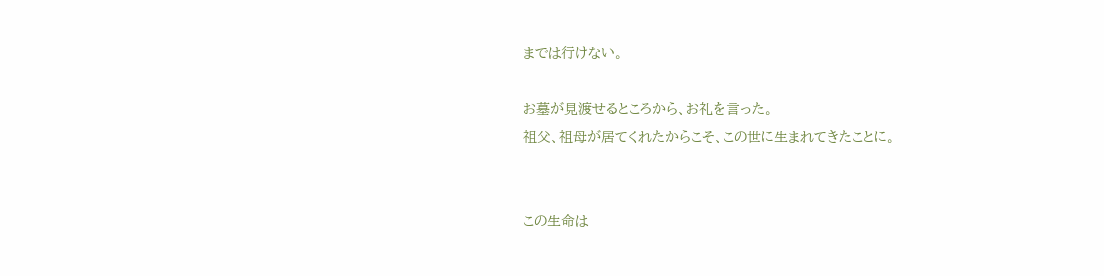までは行けない。

お墓が見渡せるところから、お礼を言った。
祖父、祖母が居てくれたからこそ、この世に生まれてきたことに。


この生命は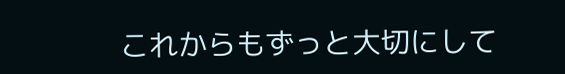これからもずっと大切にして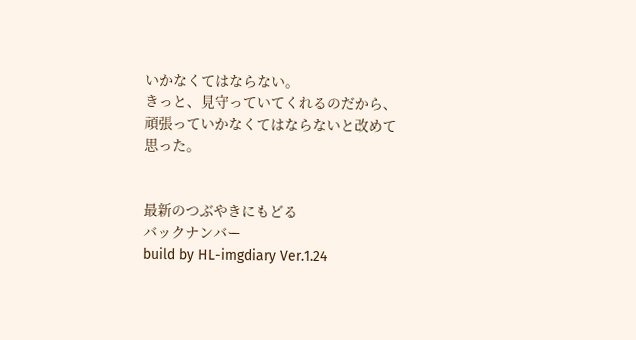いかなくてはならない。
きっと、見守っていてくれるのだから、頑張っていかなくてはならないと改めて思った。


最新のつぶやきにもどる
バックナンバー
build by HL-imgdiary Ver.1.24